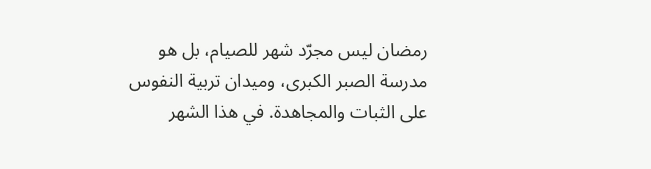رمضان ليس مجرّد شهر للصيام، بل هو مدرسة الصبر الكبرى، وميدان تربية النفوس على الثبات والمجاهدة. في هذا الشهر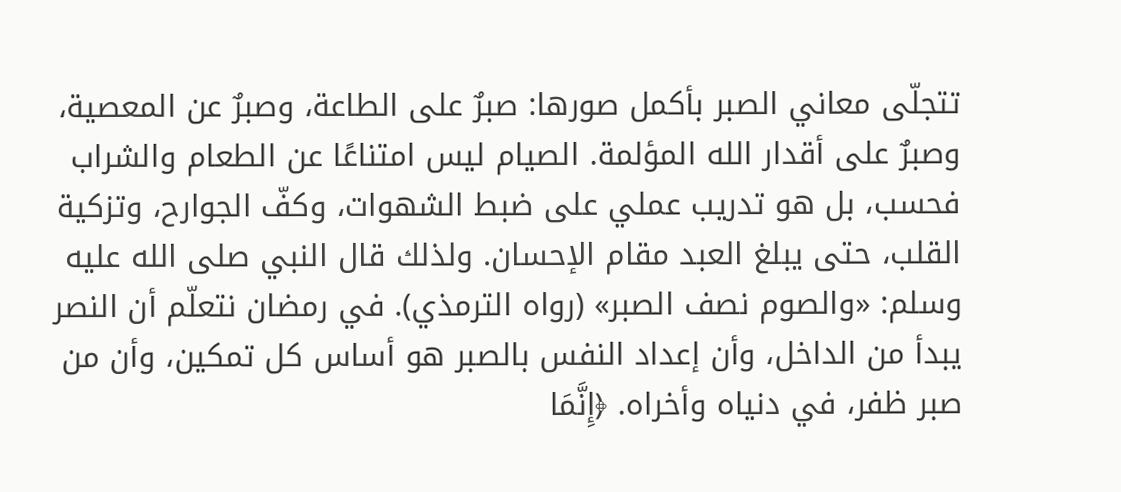تتجلّى معاني الصبر بأكمل صورها: صبرٌ على الطاعة، وصبرٌ عن المعصية، وصبرٌ على أقدار الله المؤلمة. الصيام ليس امتناعًا عن الطعام والشراب فحسب، بل هو تدريب عملي على ضبط الشهوات، وكفّ الجوارح، وتزكية القلب، حتى يبلغ العبد مقام الإحسان. ولذلك قال النبي صلى الله عليه وسلم: «والصوم نصف الصبر» (رواه الترمذي). في رمضان نتعلّم أن النصر يبدأ من الداخل، وأن إعداد النفس بالصبر هو أساس كل تمكين، وأن من صبر ظفر، في دنياه وأخراه. ﴿إِنَّمَا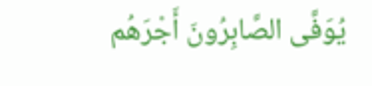يُوَفَّى الصَّابِرُونَ أَجْرَهُم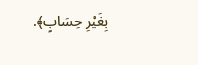بِغَيْرِ حِسَابٍ﴾.